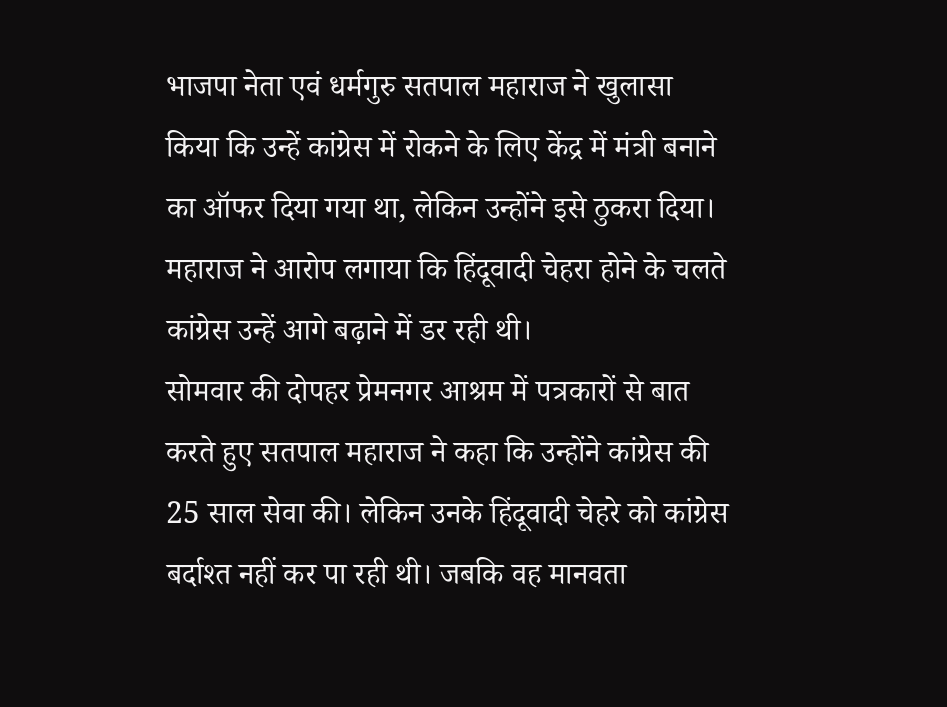भाजपा नेता एवं धर्मगुरु सतपाल महाराज ने खुलासा किया कि उन्हें कांग्रेस में रोकने के लिए केंद्र में मंत्री बनाने का ऑफर दिया गया था, लेकिन उन्होंने इसे ठुकरा दिया।
महाराज ने आरोप लगाया कि हिंदूवादी चेहरा होने के चलते कांग्रेस उन्हें आगे बढ़ाने में डर रही थी।
सोमवार की दोपहर प्रेमनगर आश्रम में पत्रकारों से बात करते हुए सतपाल महाराज ने कहा कि उन्होंने कांग्रेस की 25 साल सेवा की। लेकिन उनके हिंदूवादी चेहरे को कांग्रेस बर्दाश्त नहीं कर पा रही थी। जबकि वह मानवता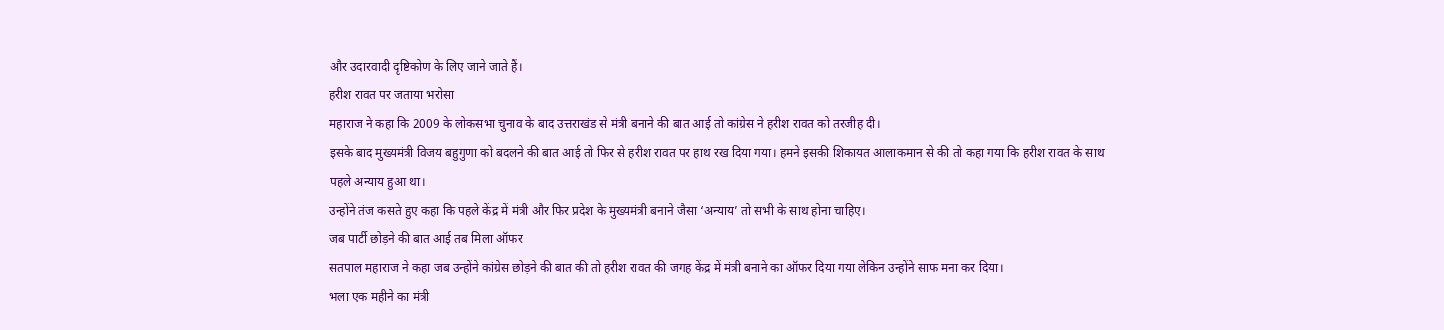और उदारवादी दृष्टिकोण के लिए जाने जाते हैं।
हरीश रावत पर जताया भरोसा
महाराज ने कहा कि 2009 के लोकसभा चुनाव के बाद उत्तराखंड से मंत्री बनाने की बात आई तो कांग्रेस ने हरीश रावत को तरजीह दी।
इसके बाद मुख्यमंत्री विजय बहुगुणा को बदलने की बात आई तो फिर से हरीश रावत पर हाथ रख दिया गया। हमने इसकी शिकायत आलाकमान से की तो कहा गया कि हरीश रावत के साथ पहले अन्याय हुआ था।
उन्होंने तंज कसते हुए कहा कि पहले केंद्र में मंत्री और फिर प्रदेश के मुख्यमंत्री बनाने जैसा ‘अन्याय’ तो सभी के साथ होना चाहिए।
जब पार्टी छोड़ने की बात आई तब मिला ऑफर
सतपाल महाराज ने कहा जब उन्होंने कांग्रेस छोड़ने की बात की तो हरीश रावत की जगह केंद्र में मंत्री बनाने का ऑफर दिया गया लेकिन उन्होंने साफ मना कर दिया।
भला एक महीने का मंत्री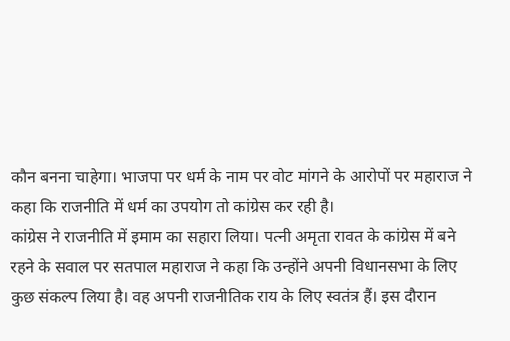कौन बनना चाहेगा। भाजपा पर धर्म के नाम पर वोट मांगने के आरोपों पर महाराज ने कहा कि राजनीति में धर्म का उपयोग तो कांग्रेस कर रही है।
कांग्रेस ने राजनीति में इमाम का सहारा लिया। पत्नी अमृता रावत के कांग्रेस में बने रहने के सवाल पर सतपाल महाराज ने कहा कि उन्होंने अपनी विधानसभा के लिए कुछ संकल्प लिया है। वह अपनी राजनीतिक राय के लिए स्वतंत्र हैं। इस दौरान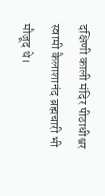दक्षिणी काली मंदिर पीठाधीश्वर स्वामी कैलाशानंद ब्रह्मचारी भी मौजूद थे।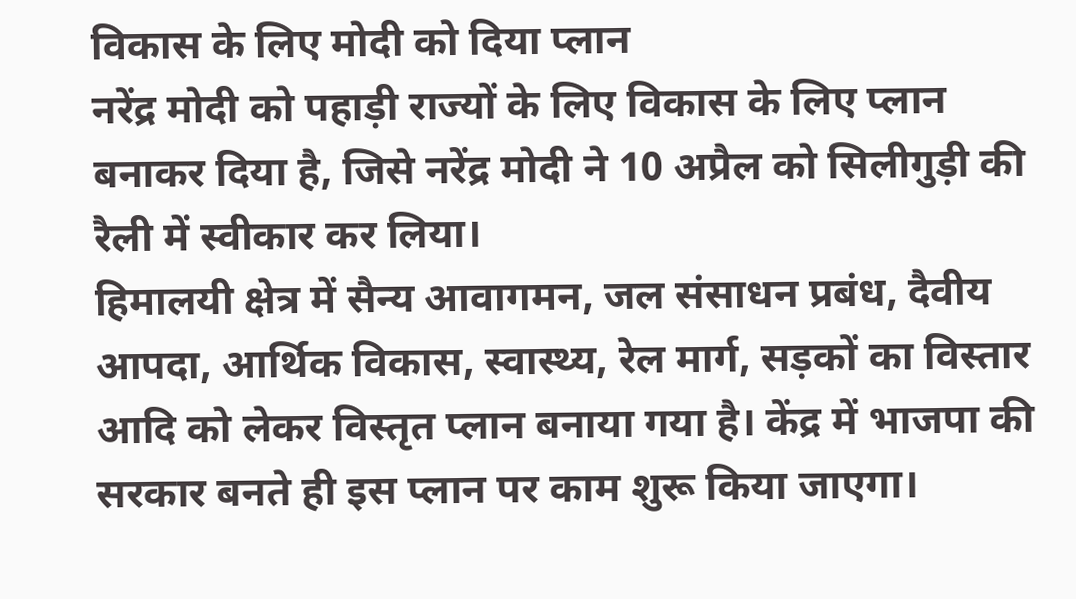विकास के लिए मोदी को दिया प्लान
नरेंद्र मोदी को पहाड़ी राज्यों के लिए विकास के लिए प्लान बनाकर दिया है, जिसे नरेंद्र मोदी ने 10 अप्रैल को सिलीगुड़ी की रैली में स्वीकार कर लिया।
हिमालयी क्षेत्र में सैन्य आवागमन, जल संसाधन प्रबंध, दैवीय आपदा, आर्थिक विकास, स्वास्थ्य, रेल मार्ग, सड़कों का विस्तार आदि को लेकर विस्तृत प्लान बनाया गया है। केंद्र में भाजपा की सरकार बनते ही इस प्लान पर काम शुरू किया जाएगा।